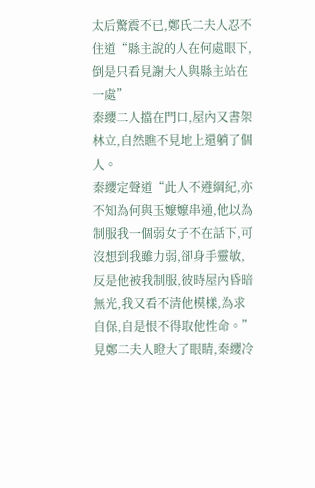太后驚震不已,鄭氏二夫人忍不住道“縣主說的人在何處眼下,倒是只看見謝大人與縣主站在一處”
秦纓二人擋在門口,屋內又書架林立,自然瞧不見地上還躺了個人。
秦纓定聲道“此人不遵綱紀,亦不知為何與玉嬤嬤串通,他以為制服我一個弱女子不在話下,可沒想到我雖力弱,卻身手靈敏,反是他被我制服,彼時屋內昏暗無光,我又看不清他模樣,為求自保,自是恨不得取他性命。”
見鄭二夫人瞪大了眼睛,秦纓冷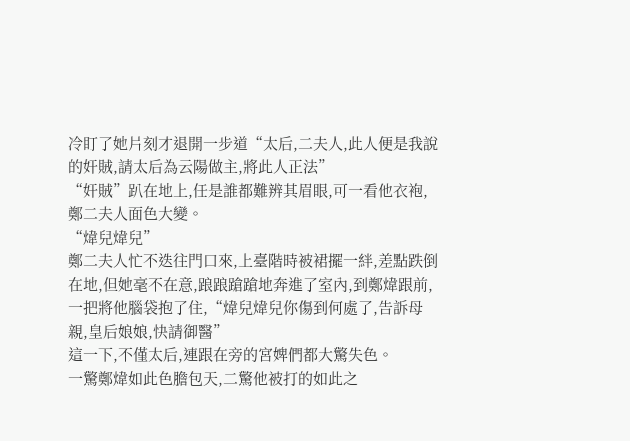冷盯了她片刻才退開一步道“太后,二夫人,此人便是我說的奸賊,請太后為云陽做主,將此人正法”
“奸賊”趴在地上,任是誰都難辨其眉眼,可一看他衣袍,鄭二夫人面色大變。
“煒兒煒兒”
鄭二夫人忙不迭往門口來,上臺階時被裙擺一絆,差點跌倒在地,但她毫不在意,踉踉蹌蹌地奔進了室內,到鄭煒跟前,一把將他腦袋抱了住,“煒兒煒兒你傷到何處了,告訴母親,皇后娘娘,快請御醫”
這一下,不僅太后,連跟在旁的宮婢們都大驚失色。
一驚鄭煒如此色膽包天,二驚他被打的如此之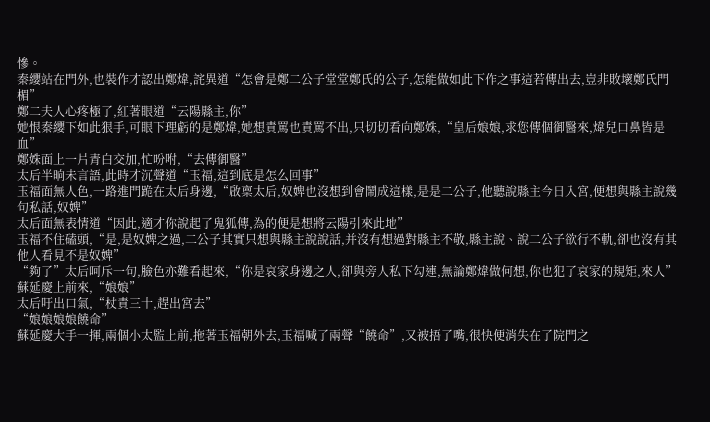慘。
秦纓站在門外,也裝作才認出鄭煒,詫異道“怎會是鄭二公子堂堂鄭氏的公子,怎能做如此下作之事這若傳出去,豈非敗壞鄭氏門楣”
鄭二夫人心疼極了,紅著眼道“云陽縣主,你”
她恨秦纓下如此狠手,可眼下理虧的是鄭煒,她想責罵也責罵不出,只切切看向鄭姝,“皇后娘娘,求您傳個御醫來,煒兒口鼻皆是血”
鄭姝面上一片青白交加,忙吩咐,“去傳御醫”
太后半晌未言語,此時才沉聲道“玉福,這到底是怎么回事”
玉福面無人色,一路進門跪在太后身邊,“啟稟太后,奴婢也沒想到會鬧成這樣,是是二公子,他聽說縣主今日入宮,便想與縣主說幾句私話,奴婢”
太后面無表情道“因此,適才你說起了鬼狐傳,為的便是想將云陽引來此地”
玉福不住磕頭,“是,是奴婢之過,二公子其實只想與縣主說說話,并沒有想過對縣主不敬,縣主說、說二公子欲行不軌,卻也沒有其他人看見不是奴婢”
“夠了”太后呵斥一句,臉色亦難看起來,“你是哀家身邊之人,卻與旁人私下勾連,無論鄭煒做何想,你也犯了哀家的規矩,來人”
蘇延慶上前來,“娘娘”
太后吁出口氣,“杖責三十,趕出宮去”
“娘娘娘娘饒命”
蘇延慶大手一揮,兩個小太監上前,拖著玉福朝外去,玉福喊了兩聲“饒命”,又被捂了嘴,很快便消失在了院門之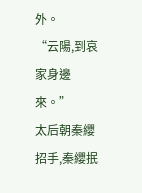外。
“云陽,到哀家身邊來。”
太后朝秦纓招手,秦纓抿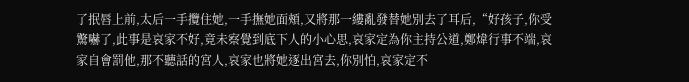了抿唇上前,太后一手攬住她,一手撫她面頰,又將那一縷亂發替她別去了耳后,“好孩子,你受驚嚇了,此事是哀家不好,竟未察覺到底下人的小心思,哀家定為你主持公道,鄭煒行事不端,哀家自會罰他,那不聽話的宮人,哀家也將她逐出宮去,你別怕,哀家定不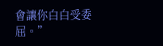會讓你白白受委屈。”